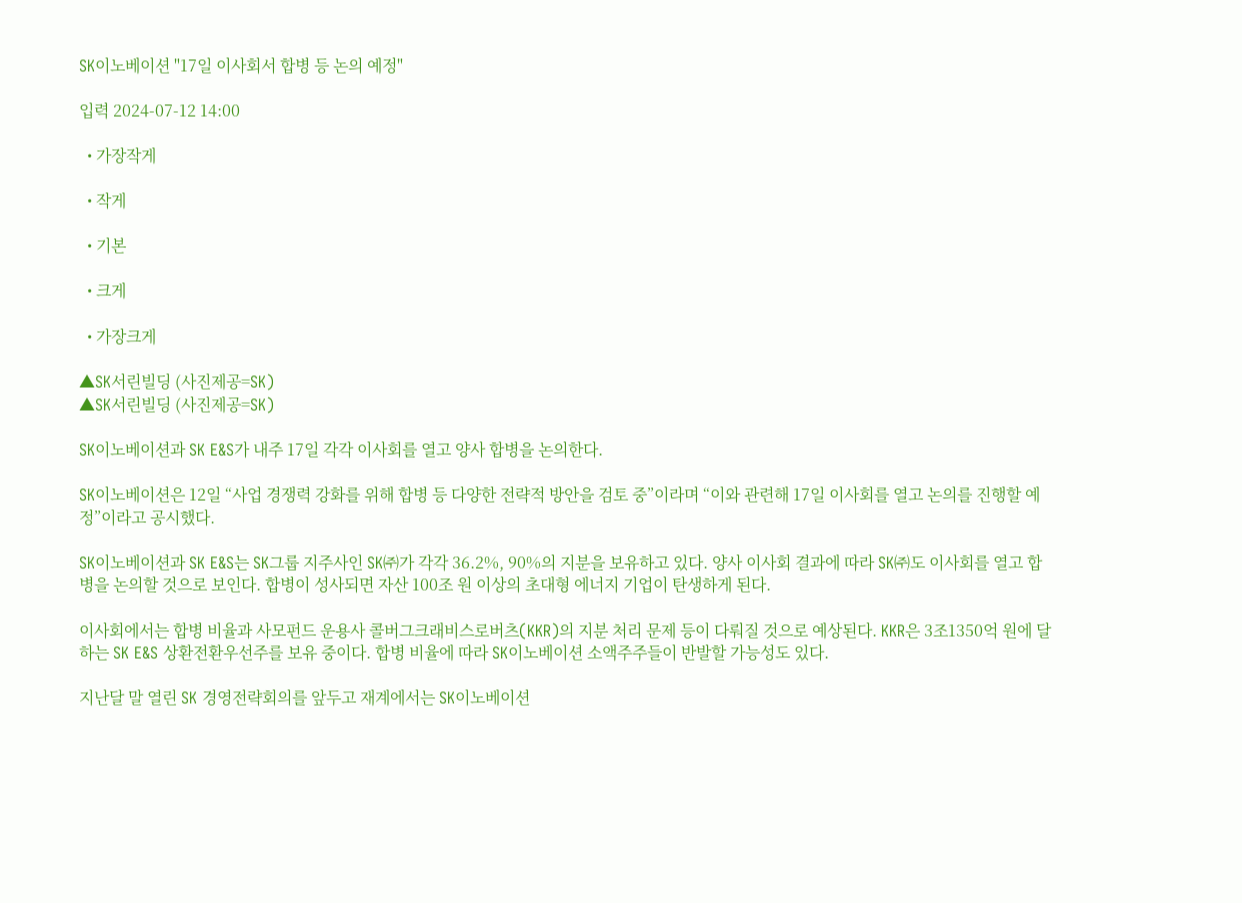SK이노베이션 "17일 이사회서 합병 등 논의 예정"

입력 2024-07-12 14:00

  • 가장작게

  • 작게

  • 기본

  • 크게

  • 가장크게

▲SK서린빌딩 (사진제공=SK)
▲SK서린빌딩 (사진제공=SK)

SK이노베이션과 SK E&S가 내주 17일 각각 이사회를 열고 양사 합병을 논의한다.

SK이노베이션은 12일 “사업 경쟁력 강화를 위해 합병 등 다양한 전략적 방안을 검토 중”이라며 “이와 관련해 17일 이사회를 열고 논의를 진행할 예정”이라고 공시했다.

SK이노베이션과 SK E&S는 SK그룹 지주사인 SK㈜가 각각 36.2%, 90%의 지분을 보유하고 있다. 양사 이사회 결과에 따라 SK㈜도 이사회를 열고 합병을 논의할 것으로 보인다. 합병이 성사되면 자산 100조 원 이상의 초대형 에너지 기업이 탄생하게 된다.

이사회에서는 합병 비율과 사모펀드 운용사 콜버그크래비스로버츠(KKR)의 지분 처리 문제 등이 다뤄질 것으로 예상된다. KKR은 3조1350억 원에 달하는 SK E&S 상환전환우선주를 보유 중이다. 합병 비율에 따라 SK이노베이션 소액주주들이 반발할 가능성도 있다.

지난달 말 열린 SK 경영전략회의를 앞두고 재계에서는 SK이노베이션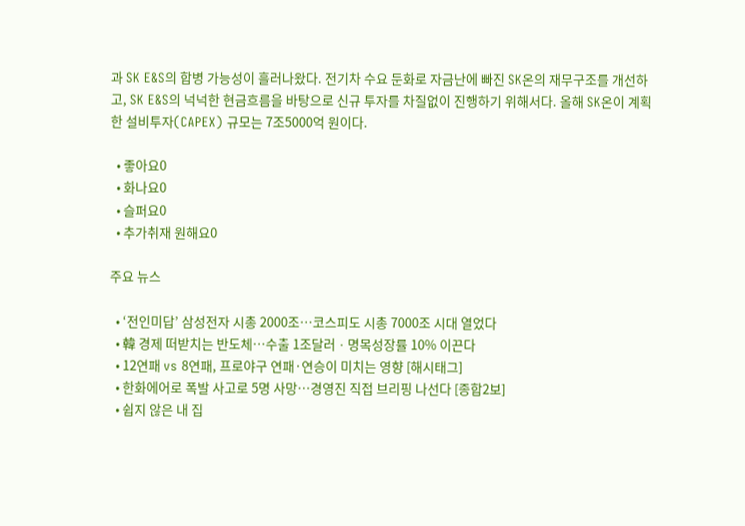과 SK E&S의 합병 가능성이 흘러나왔다. 전기차 수요 둔화로 자금난에 빠진 SK온의 재무구조를 개선하고, SK E&S의 넉넉한 현금흐름을 바탕으로 신규 투자를 차질없이 진행하기 위해서다. 올해 SK온이 계획한 설비투자(CAPEX) 규모는 7조5000억 원이다.

  • 좋아요0
  • 화나요0
  • 슬퍼요0
  • 추가취재 원해요0

주요 뉴스

  • ‘전인미답’ 삼성전자 시총 2000조…코스피도 시총 7000조 시대 열었다
  • 韓 경제 떠받치는 반도체⋯수출 1조달러ㆍ명목성장률 10% 이끈다
  • 12연패 vs 8연패, 프로야구 연패·연승이 미치는 영향 [해시태그]
  • 한화에어로 폭발 사고로 5명 사망…경영진 직접 브리핑 나선다 [종합2보]
  • 쉽지 않은 내 집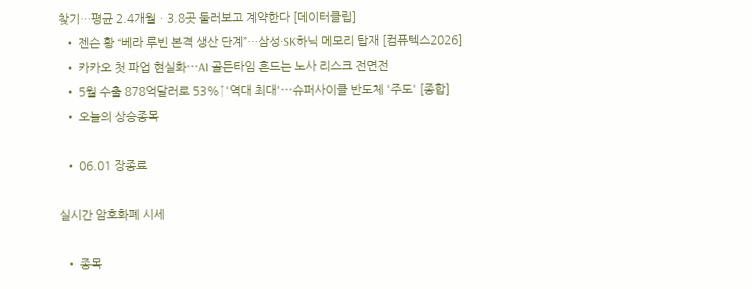찾기…평균 2.4개월ㆍ3.8곳 둘러보고 계약한다 [데이터클립]
  • 젠슨 황 “베라 루빈 본격 생산 단계”…삼성·SK하닉 메모리 탑재 [컴퓨텍스2026]
  • 카카오 첫 파업 현실화⋯AI 골든타임 흔드는 노사 리스크 전면전
  • 5월 수출 878억달러로 53%↑'역대 최대'⋯슈퍼사이클 반도체 '주도' [종합]
  • 오늘의 상승종목

  • 06.01 장종료

실시간 암호화폐 시세

  • 종목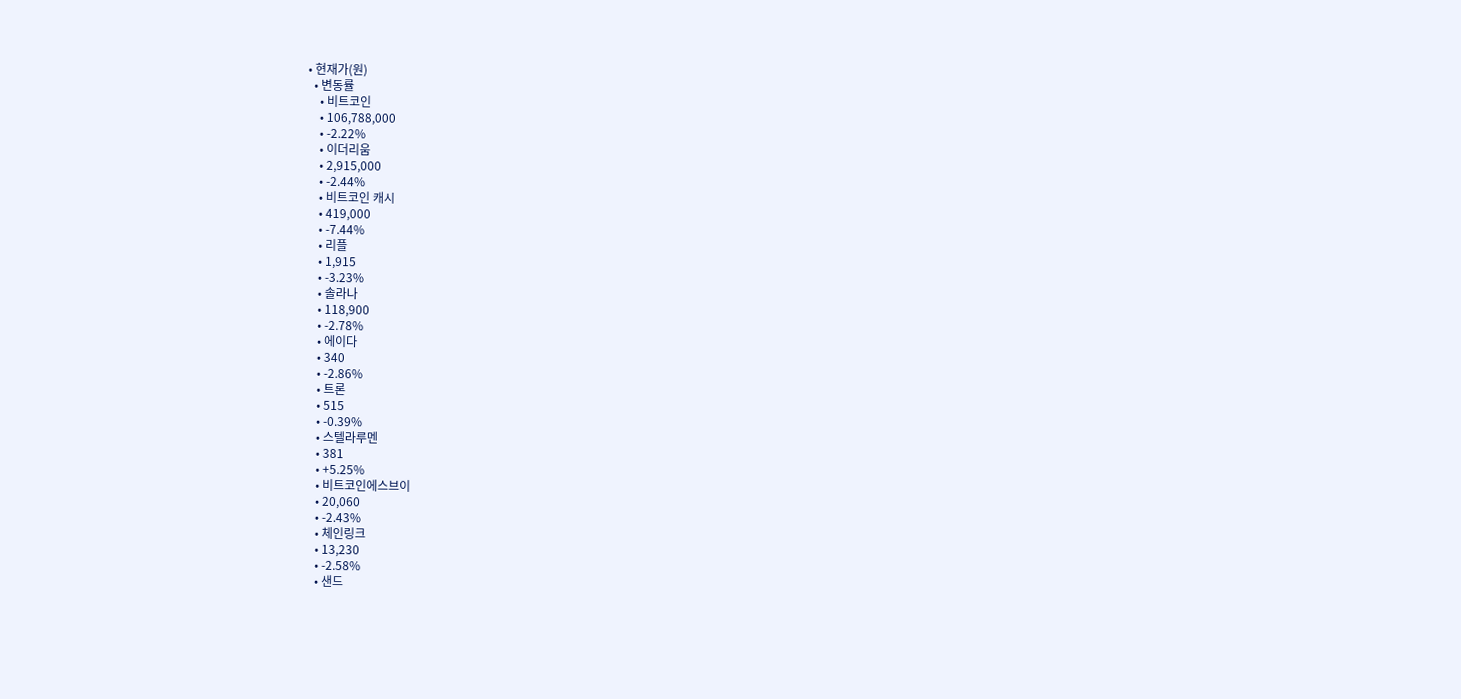• 현재가(원)
  • 변동률
    • 비트코인
    • 106,788,000
    • -2.22%
    • 이더리움
    • 2,915,000
    • -2.44%
    • 비트코인 캐시
    • 419,000
    • -7.44%
    • 리플
    • 1,915
    • -3.23%
    • 솔라나
    • 118,900
    • -2.78%
    • 에이다
    • 340
    • -2.86%
    • 트론
    • 515
    • -0.39%
    • 스텔라루멘
    • 381
    • +5.25%
    • 비트코인에스브이
    • 20,060
    • -2.43%
    • 체인링크
    • 13,230
    • -2.58%
    • 샌드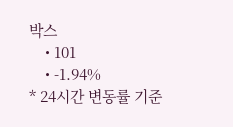박스
    • 101
    • -1.94%
* 24시간 변동률 기준